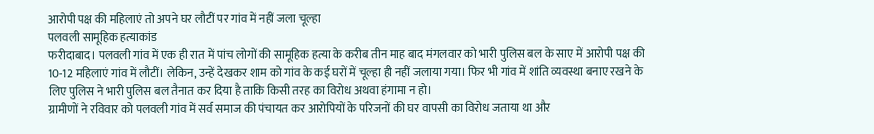आरोपी पक्ष की महिलाएं तो अपने घर लौटीं पर गांव में नहीं जला चूल्हा
पलवली सामूहिक हत्याकांड
फरीदाबाद। पलवली गांव में एक ही रात में पांच लोगों की सामूहिक हत्या के करीब तीन माह बाद मंगलवार को भारी पुलिस बल के साए में आरोपी पक्ष की 10-12 महिलाएं गांव में लौटीं। लेकिन, उन्हें देखकर शाम को गांव के कई घरों में चूल्हा ही नहीं जलाया गया। फिर भी गांव में शांति व्यवस्था बनाए रखने के लिए पुलिस ने भारी पुलिस बल तैनात कर दिया है ताकि किसी तरह का विरोध अथवा हंगामा न हो।
ग्रामीणों ने रविवार को पलवली गांव में सर्व समाज की पंचायत कर आरोपियों के परिजनों की घर वापसी का विरोध जताया था और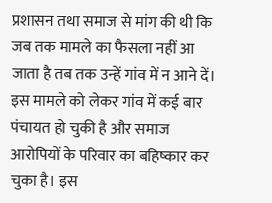प्रशासन तथा समाज से मांग की थी कि जब तक मामले का फैसला नहीं आ जाता है तब तक उन्हें गांव में न आने दें। इस मामले को लेकर गांव में कई बार पंचायत हो चुकी है और समाज आरोपियों के परिवार का बहिष्कार कर चुका है। इस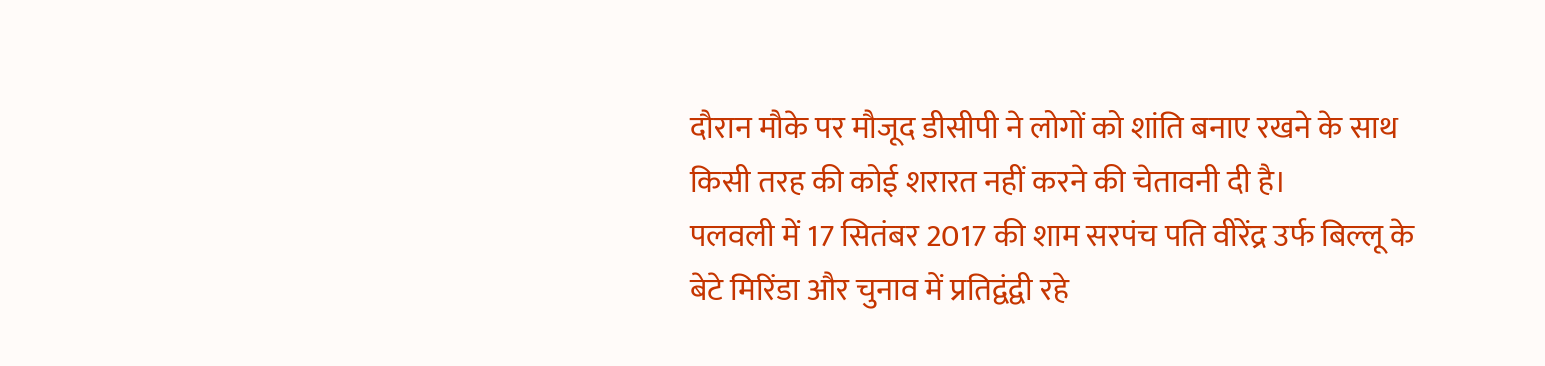दौरान मौके पर मौजूद डीसीपी ने लोगों को शांति बनाए रखने के साथ किसी तरह की कोई शरारत नहीं करने की चेतावनी दी है।
पलवली में 17 सितंबर 2017 की शाम सरपंच पति वीरेंद्र उर्फ बिल्लू के बेटे मिरिंडा और चुनाव में प्रतिद्वंद्वी रहे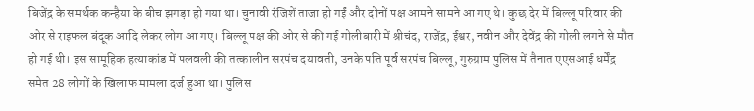बिजेंद्र के समर्थक कन्हैया के बीच झगड़ा हो गया था। चुनावी रंजिशें ताजा हो गईं और दोनों पक्ष आमने सामने आ गए थे। कुछ देर में बिल्लू परिवार की ओर से राइफल बंदूक आदि लेकर लोग आ गए। बिल्लू पक्ष की ओर से की गई गोलीबारी में श्रीचंद, राजेंद्र, ईश्वर, नवीन और देवेंद्र की गोली लगने से मौत हो गई थी। इस सामूहिक हत्याकांड में पलवली की तत्कालीन सरपंच दयावती, उनके पति पूर्व सरपंच बिल्लू, गुरुग्राम पुलिस में तैनात एएसआई धर्मेंद्र समेत 28 लोगों के खिलाफ मामला दर्ज हुआ था। पुलिस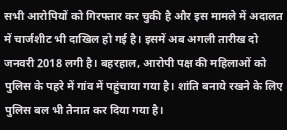सभी आरोपियों को गिरफ्तार कर चुकी है और इस मामले में अदालत में चार्जशीट भी दाखिल हो गई है। इसमें अब अगली तारीख दो जनवरी 2018 लगी है। बहरहाल, आरोपी पक्ष की महिलाओं को पुलिस के पहरे में गांव में पहुंचाया गया है। शांति बनाये रखने के लिए पुलिस बल भी तैनात कर दिया गया है।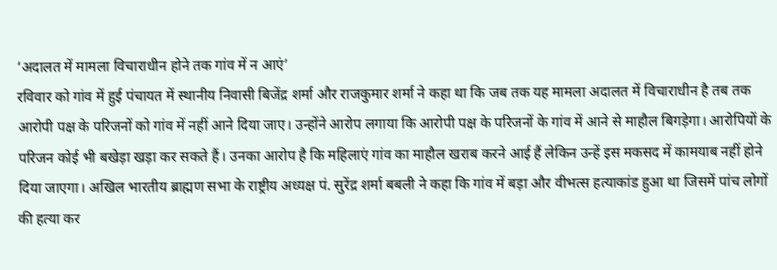‘अदालत में मामला विचाराधीन होने तक गांव में न आएं’
रविवार को गांव में हुई पंचायत में स्थानीय निवासी बिजेंद्र शर्मा और राजकुमार शर्मा ने कहा था कि जब तक यह मामला अदालत में विचाराधीन है तब तक आरोपी पक्ष के परिजनों को गांव में नहीं आने दिया जाए। उन्होंने आरोप लगाया कि आरोपी पक्ष के परिजनों के गांव में आने से माहौल बिगड़ेगा। आरोपियों के परिजन कोई भी बखेड़ा खड़ा कर सकते हैं। उनका आरोप है कि महिलाएं गांव का माहौल खराब करने आई हैं लेकिन उन्हें इस मकसद में कामयाब नहीं होने दिया जाएगा। अखिल भारतीय ब्राह्मण सभा के राष्ट्रीय अध्यक्ष पं. सुरेंद्र शर्मा बबली ने कहा कि गांव में बड़ा और वीभत्स हत्याकांड हुआ था जिसमें पांच लोगों की हत्या कर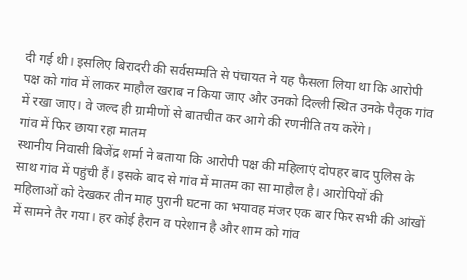दी गई थी। इसलिए बिरादरी की सर्वसम्मति से पंचायत ने यह फैसला लिया था कि आरोपी पक्ष को गांव में लाकर माहौल खराब न किया जाए और उनको दिल्ली स्थित उनके पैतृक गांव में रखा जाए। वे जल्द ही ग्रामीणों से बातचीत कर आगे की रणनीति तय करेंगे।
गांव में फिर छाया रहा मातम
स्थानीय निवासी बिजेंद्र शर्मा ने बताया कि आरोपी पक्ष की महिलाएं दोपहर बाद पुलिस के साथ गांव में पहुंची हैं। इसके बाद से गांव में मातम का सा माहौल है। आरोपियों की महिलाओं को देखकर तीन माह पुरानी घटना का भयावह मंजर एक बार फिर सभी की आंखों में सामने तैर गया। हर कोई हैरान व परेशान है और शाम को गांव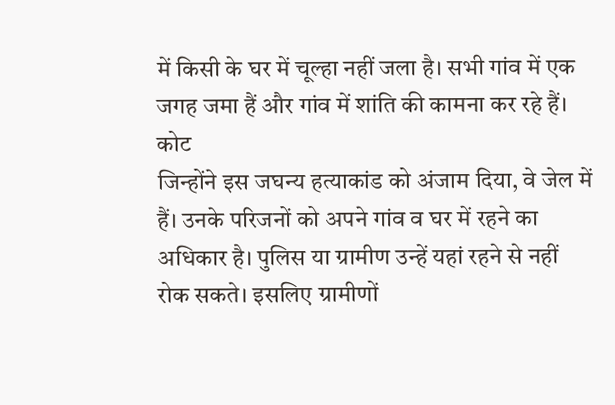में किसी के घर में चूल्हा नहीं जला है। सभी गांव में एक जगह जमा हैं और गांव में शांति की कामना कर रहे हैं।
कोट
जिन्होंने इस जघन्य हत्याकांड को अंजाम दिया, वे जेल में हैं। उनके परिजनों को अपने गांव व घर में रहने का अधिकार है। पुलिस या ग्रामीण उन्हें यहां रहने से नहीं रोक सकते। इसलिए ग्रामीणों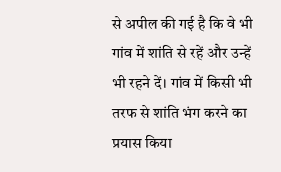से अपील की गई है कि वे भी गांव में शांति से रहें और उन्हें भी रहने दें। गांव में किसी भी तरफ से शांति भंग करने का प्रयास किया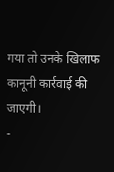गया तो उनके खिलाफ कानूनी कार्रवाई की जाएगी।
-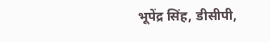भूपेंद्र सिंह, डीसीपी,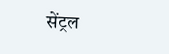सेंट्रल